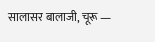सालासर बालाजी, चूरू —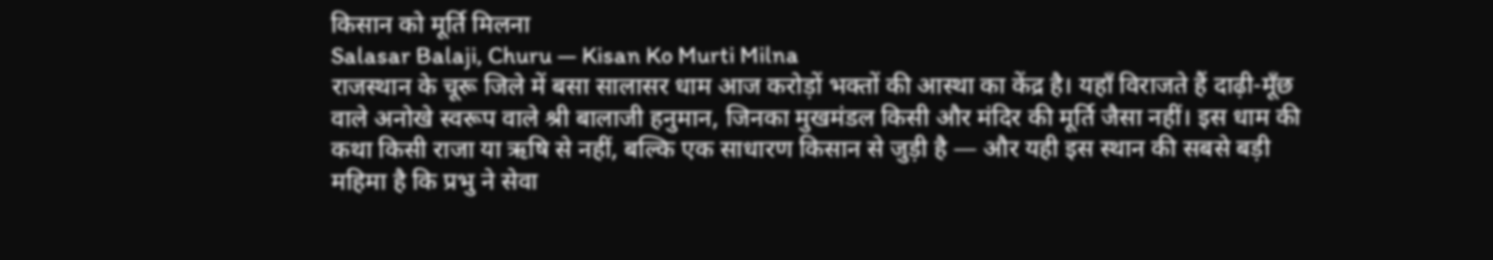किसान को मूर्ति मिलना
Salasar Balaji, Churu — Kisan Ko Murti Milna
राजस्थान के चूरू जिले में बसा सालासर धाम आज करोड़ों भक्तों की आस्था का केंद्र है। यहाँ विराजते हैं दाढ़ी-मूँछ वाले अनोखे स्वरूप वाले श्री बालाजी हनुमान, जिनका मुखमंडल किसी और मंदिर की मूर्ति जैसा नहीं। इस धाम की कथा किसी राजा या ऋषि से नहीं, बल्कि एक साधारण किसान से जुड़ी है — और यही इस स्थान की सबसे बड़ी महिमा है कि प्रभु ने सेवा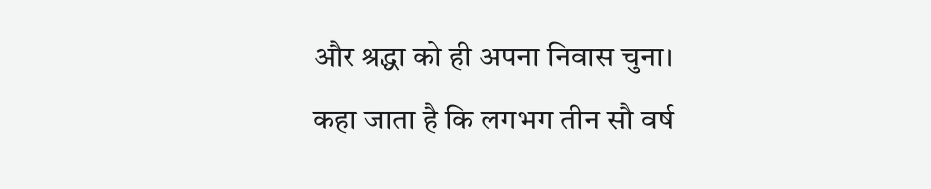और श्रद्धा को ही अपना निवास चुना।
कहा जाता है कि लगभग तीन सौ वर्ष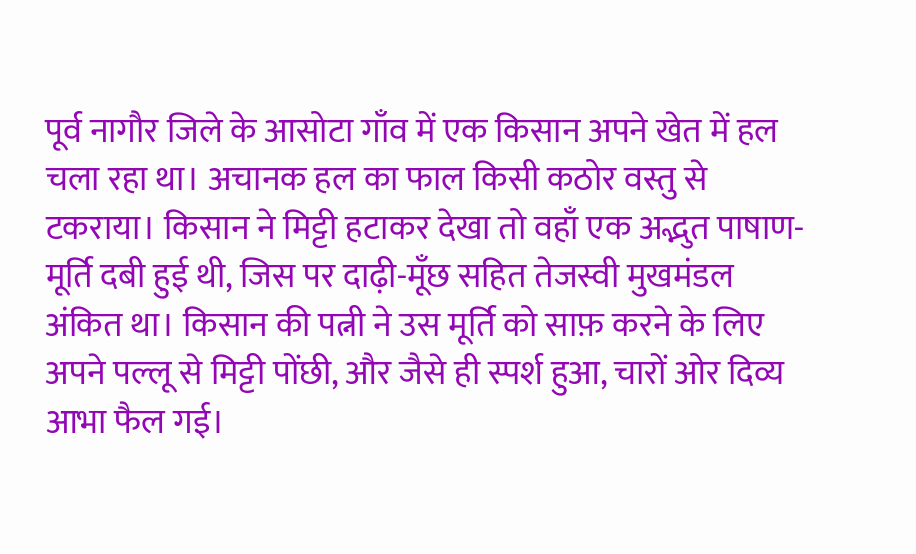पूर्व नागौर जिले के आसोटा गाँव में एक किसान अपने खेत में हल चला रहा था। अचानक हल का फाल किसी कठोर वस्तु से टकराया। किसान ने मिट्टी हटाकर देखा तो वहाँ एक अद्भुत पाषाण-मूर्ति दबी हुई थी, जिस पर दाढ़ी-मूँछ सहित तेजस्वी मुखमंडल अंकित था। किसान की पत्नी ने उस मूर्ति को साफ़ करने के लिए अपने पल्लू से मिट्टी पोंछी, और जैसे ही स्पर्श हुआ, चारों ओर दिव्य आभा फैल गई।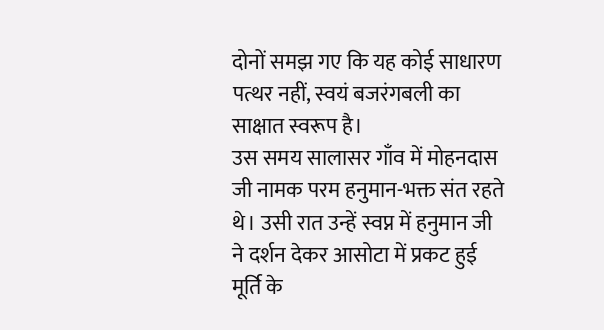दोनों समझ गए कि यह कोई साधारण पत्थर नहीं, स्वयं बजरंगबली का साक्षात स्वरूप है।
उस समय सालासर गाँव में मोहनदास जी नामक परम हनुमान-भक्त संत रहते थे। उसी रात उन्हें स्वप्न में हनुमान जी ने दर्शन देकर आसोटा में प्रकट हुई मूर्ति के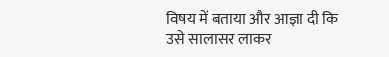विषय में बताया और आज्ञा दी कि उसे सालासर लाकर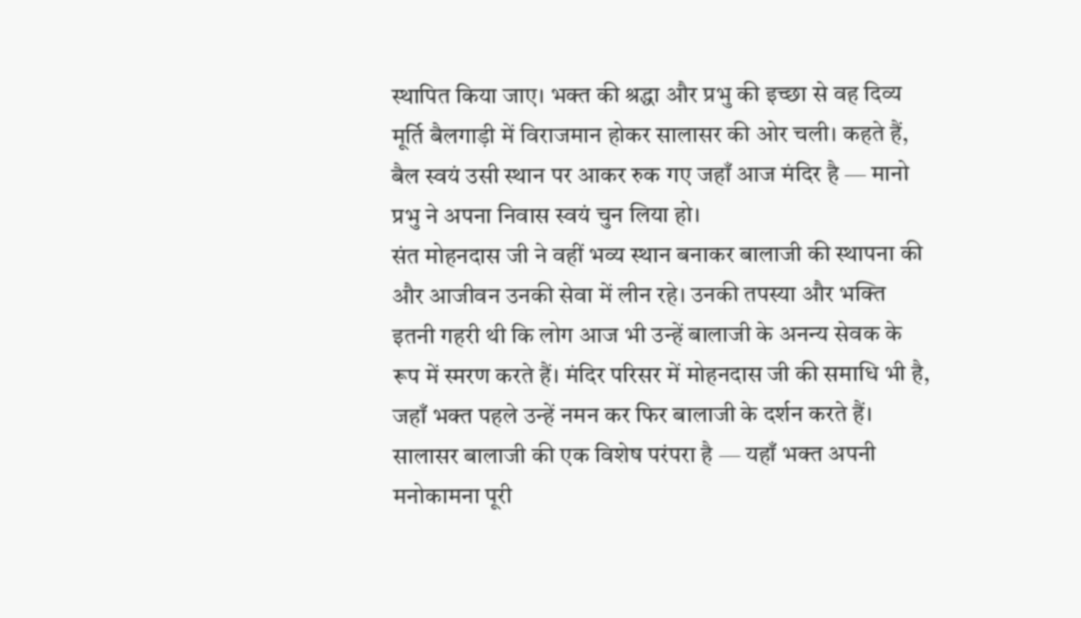स्थापित किया जाए। भक्त की श्रद्धा और प्रभु की इच्छा से वह दिव्य मूर्ति बैलगाड़ी में विराजमान होकर सालासर की ओर चली। कहते हैं, बैल स्वयं उसी स्थान पर आकर रुक गए जहाँ आज मंदिर है — मानो प्रभु ने अपना निवास स्वयं चुन लिया हो।
संत मोहनदास जी ने वहीं भव्य स्थान बनाकर बालाजी की स्थापना की और आजीवन उनकी सेवा में लीन रहे। उनकी तपस्या और भक्ति इतनी गहरी थी कि लोग आज भी उन्हें बालाजी के अनन्य सेवक के रूप में स्मरण करते हैं। मंदिर परिसर में मोहनदास जी की समाधि भी है, जहाँ भक्त पहले उन्हें नमन कर फिर बालाजी के दर्शन करते हैं।
सालासर बालाजी की एक विशेष परंपरा है — यहाँ भक्त अपनी मनोकामना पूरी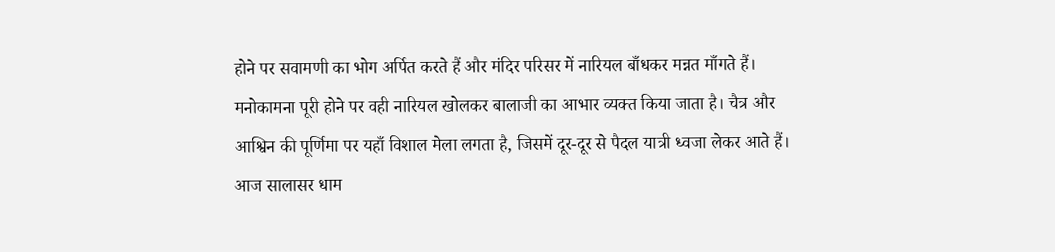होने पर सवामणी का भोग अर्पित करते हैं और मंदिर परिसर में नारियल बाँधकर मन्नत माँगते हैं। मनोकामना पूरी होने पर वही नारियल खोलकर बालाजी का आभार व्यक्त किया जाता है। चैत्र और आश्विन की पूर्णिमा पर यहाँ विशाल मेला लगता है, जिसमें दूर-दूर से पैदल यात्री ध्वजा लेकर आते हैं।
आज सालासर धाम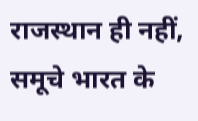राजस्थान ही नहीं, समूचे भारत के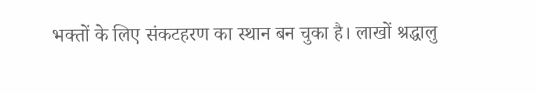भक्तों के लिए संकटहरण का स्थान बन चुका है। लाखों श्रद्धालु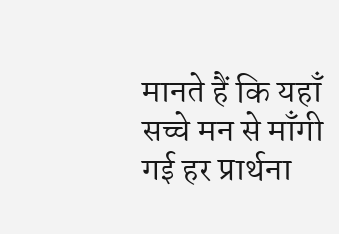मानते हैं कि यहाँ सच्चे मन से माँगी गई हर प्रार्थना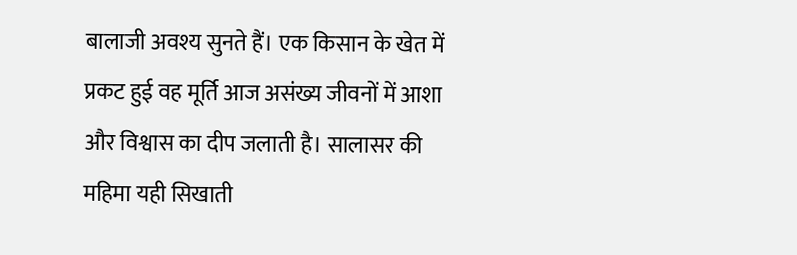बालाजी अवश्य सुनते हैं। एक किसान के खेत में प्रकट हुई वह मूर्ति आज असंख्य जीवनों में आशा और विश्वास का दीप जलाती है। सालासर की महिमा यही सिखाती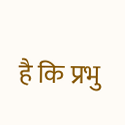है कि प्रभु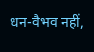धन-वैभव नहीं,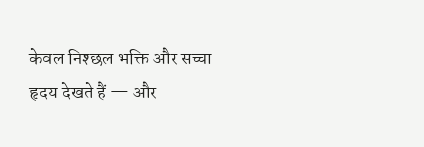केवल निश्छल भक्ति और सच्चा हृदय देखते हैं — और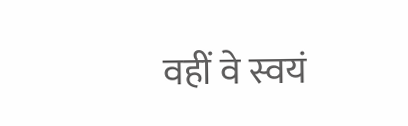वहीं वे स्वयं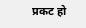प्रकट हो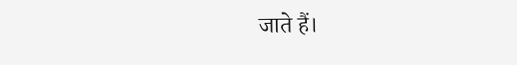जाते हैं।